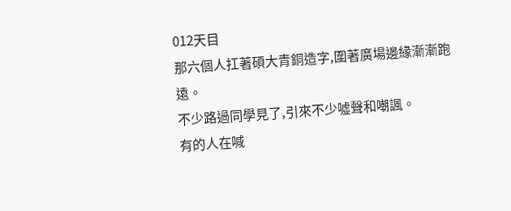012天目
那六個人扛著碩大青銅造字,圍著廣場邊緣漸漸跑遠。
不少路過同學見了,引來不少噓聲和嘲諷。
有的人在喊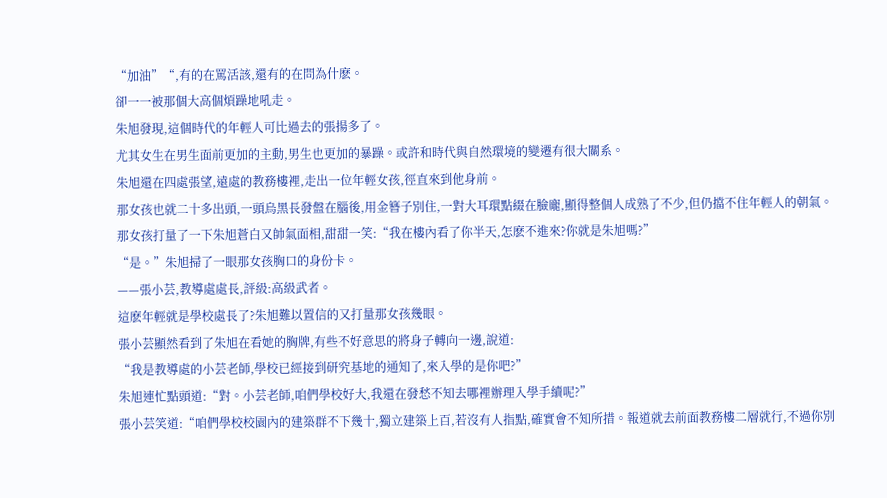“加油”“,有的在罵活該,還有的在問為什麽。
卻一一被那個大高個煩躁地吼走。
朱旭發現,這個時代的年輕人可比過去的張揚多了。
尤其女生在男生面前更加的主動,男生也更加的暴躁。或許和時代與自然環境的變遷有很大關系。
朱旭還在四處張望,遠處的教務樓裡,走出一位年輕女孩,徑直來到他身前。
那女孩也就二十多出頭,一頭烏黑長發盤在腦後,用金簪子別住,一對大耳環點綴在臉龐,顯得整個人成熟了不少,但仍擋不住年輕人的朝氣。
那女孩打量了一下朱旭蒼白又帥氣面相,甜甜一笑:“我在樓內看了你半天,怎麽不進來?你就是朱旭嗎?”
“是。”朱旭掃了一眼那女孩胸口的身份卡。
——張小芸,教導處處長,評級:高級武者。
這麽年輕就是學校處長了?朱旭難以置信的又打量那女孩幾眼。
張小芸顯然看到了朱旭在看她的胸牌,有些不好意思的將身子轉向一邊,說道:
“我是教導處的小芸老師,學校已經接到研究基地的通知了,來入學的是你吧?”
朱旭連忙點頭道:“對。小芸老師,咱們學校好大,我還在發愁不知去哪裡辦理入學手續呢?”
張小芸笑道:“咱們學校校園內的建築群不下幾十,獨立建築上百,若沒有人指點,確實會不知所措。報道就去前面教務樓二層就行,不過你別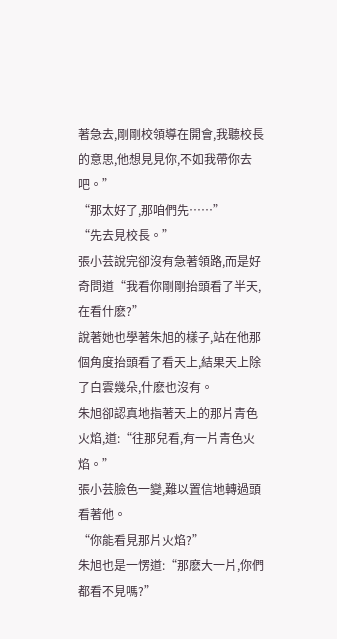著急去,剛剛校領導在開會,我聽校長的意思,他想見見你,不如我帶你去吧。”
“那太好了,那咱們先……”
“先去見校長。”
張小芸說完卻沒有急著領路,而是好奇問道“我看你剛剛抬頭看了半天,在看什麽?”
說著她也學著朱旭的樣子,站在他那個角度抬頭看了看天上,結果天上除了白雲幾朵,什麽也沒有。
朱旭卻認真地指著天上的那片青色火焰,道:“往那兒看,有一片青色火焰。”
張小芸臉色一變,難以置信地轉過頭看著他。
“你能看見那片火焰?”
朱旭也是一愣道:“那麽大一片,你們都看不見嗎?”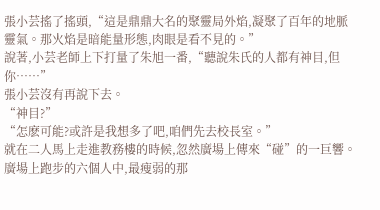張小芸搖了搖頭,“這是鼎鼎大名的聚靈局外焰,凝聚了百年的地脈靈氣。那火焰是暗能量形態,肉眼是看不見的。”
說著,小芸老師上下打量了朱旭一番,“聽說朱氏的人都有神目,但你……”
張小芸沒有再說下去。
“神目?”
“怎麽可能?或許是我想多了吧,咱們先去校長室。”
就在二人馬上走進教務樓的時候,忽然廣場上傳來“碰”的一巨響。
廣場上跑步的六個人中,最瘦弱的那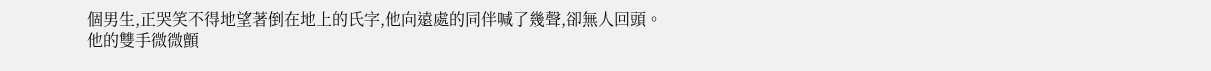個男生,正哭笑不得地望著倒在地上的氏字,他向遠處的同伴喊了幾聲,卻無人回頭。
他的雙手微微顫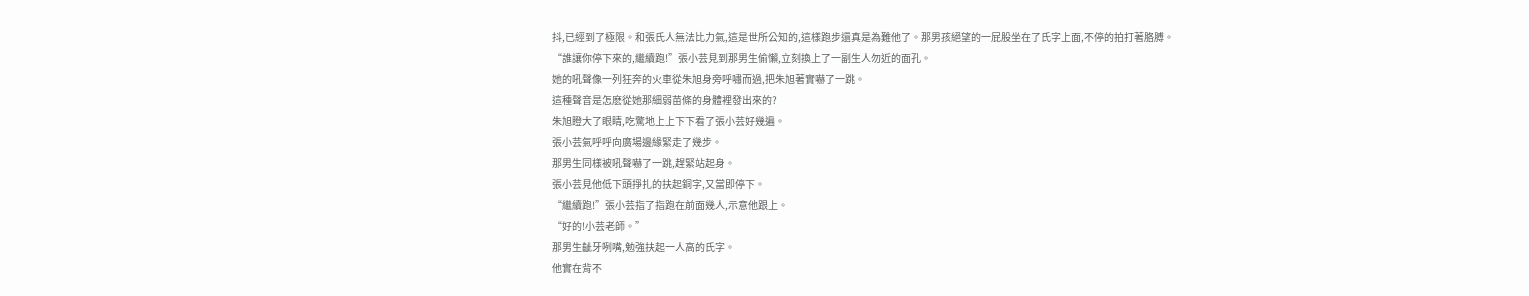抖,已經到了極限。和張氏人無法比力氣,這是世所公知的,這樣跑步還真是為難他了。那男孩絕望的一屁股坐在了氏字上面,不停的拍打著胳膊。
“誰讓你停下來的,繼續跑!”張小芸見到那男生偷懶,立刻換上了一副生人勿近的面孔。
她的吼聲像一列狂奔的火車從朱旭身旁呼嘯而過,把朱旭著實嚇了一跳。
這種聲音是怎麽從她那細弱苗條的身體裡發出來的?
朱旭瞪大了眼睛,吃驚地上上下下看了張小芸好幾遍。
張小芸氣呼呼向廣場邊緣緊走了幾步。
那男生同樣被吼聲嚇了一跳,趕緊站起身。
張小芸見他低下頭掙扎的扶起銅字,又當即停下。
“繼續跑!”張小芸指了指跑在前面幾人,示意他跟上。
“好的!小芸老師。”
那男生齜牙咧嘴,勉強扶起一人高的氏字。
他實在背不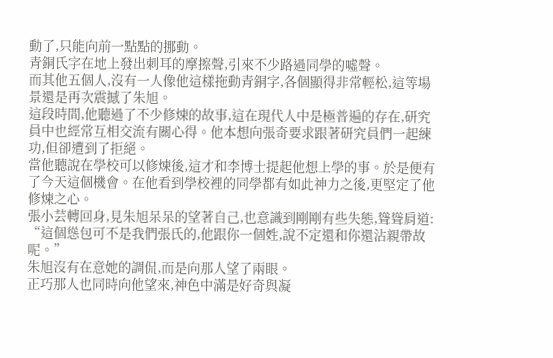動了,只能向前一點點的挪動。
青銅氏字在地上發出刺耳的摩擦聲,引來不少路過同學的噓聲。
而其他五個人,沒有一人像他這樣拖動青銅字,各個顯得非常輕松,這等場景還是再次震撼了朱旭。
這段時間,他聽過了不少修煉的故事,這在現代人中是極普遍的存在,研究員中也經常互相交流有關心得。他本想向張奇要求跟著研究員們一起練功,但卻遭到了拒絕。
當他聽說在學校可以修煉後,這才和李博士提起他想上學的事。於是便有了今天這個機會。在他看到學校裡的同學都有如此神力之後,更堅定了他修煉之心。
張小芸轉回身,見朱旭呆呆的望著自己,也意識到剛剛有些失態,聳聳肩道:
“這個慫包可不是我們張氏的,他跟你一個姓,說不定還和你還沾親帶故呢。”
朱旭沒有在意她的調侃,而是向那人望了兩眼。
正巧那人也同時向他望來,神色中滿是好奇與凝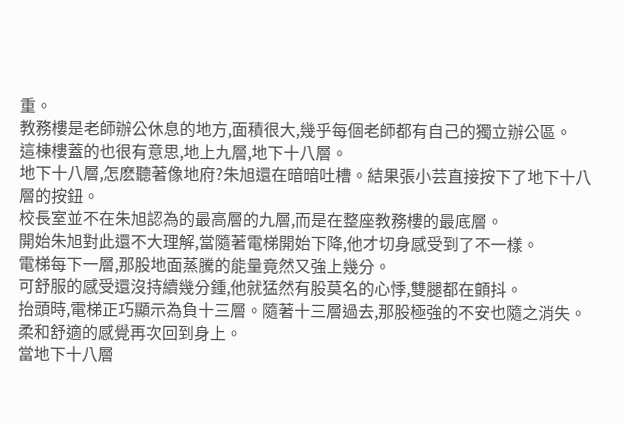重。
教務樓是老師辦公休息的地方,面積很大,幾乎每個老師都有自己的獨立辦公區。
這棟樓蓋的也很有意思,地上九層,地下十八層。
地下十八層,怎麽聽著像地府?朱旭還在暗暗吐槽。結果張小芸直接按下了地下十八層的按鈕。
校長室並不在朱旭認為的最高層的九層,而是在整座教務樓的最底層。
開始朱旭對此還不大理解,當隨著電梯開始下降,他才切身感受到了不一樣。
電梯每下一層,那股地面蒸騰的能量竟然又強上幾分。
可舒服的感受還沒持續幾分鍾,他就猛然有股莫名的心悸,雙腿都在顫抖。
抬頭時,電梯正巧顯示為負十三層。隨著十三層過去,那股極強的不安也隨之消失。柔和舒適的感覺再次回到身上。
當地下十八層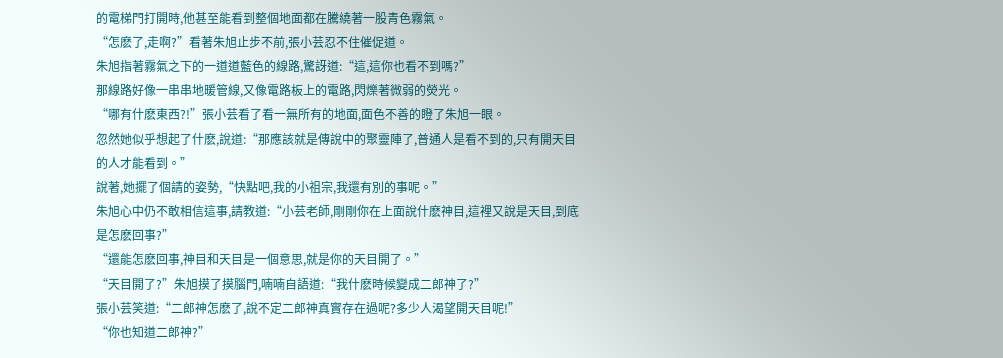的電梯門打開時,他甚至能看到整個地面都在騰繞著一股青色霧氣。
“怎麽了,走啊?”看著朱旭止步不前,張小芸忍不住催促道。
朱旭指著霧氣之下的一道道藍色的線路,驚訝道:“這,這你也看不到嗎?”
那線路好像一串串地暖管線,又像電路板上的電路,閃爍著微弱的熒光。
“哪有什麽東西?!”張小芸看了看一無所有的地面,面色不善的瞪了朱旭一眼。
忽然她似乎想起了什麽,說道:“那應該就是傳說中的聚靈陣了,普通人是看不到的,只有開天目的人才能看到。”
說著,她擺了個請的姿勢,“快點吧,我的小祖宗,我還有別的事呢。”
朱旭心中仍不敢相信這事,請教道:“小芸老師,剛剛你在上面說什麽神目,這裡又說是天目,到底是怎麽回事?”
“還能怎麽回事,神目和天目是一個意思,就是你的天目開了。”
“天目開了?”朱旭摸了摸腦門,喃喃自語道:“我什麽時候變成二郎神了?”
張小芸笑道:“二郎神怎麽了,說不定二郎神真實存在過呢?多少人渴望開天目呢!”
“你也知道二郎神?”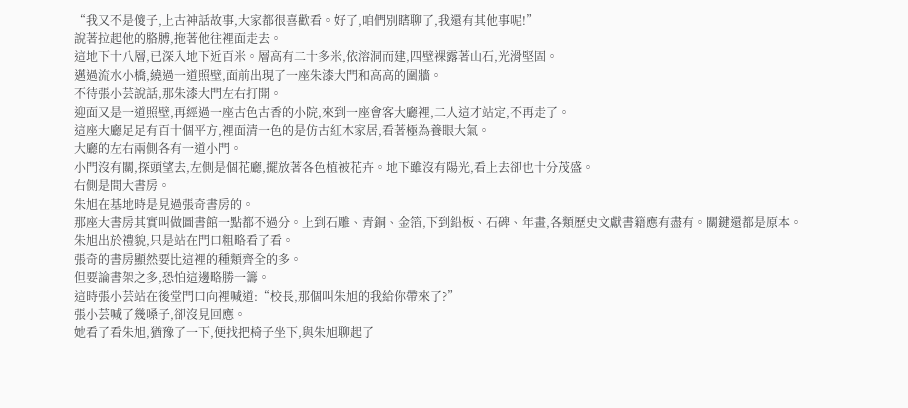“我又不是傻子,上古神話故事,大家都很喜歡看。好了,咱們別瞎聊了,我還有其他事呢!”
說著拉起他的胳膊,拖著他往裡面走去。
這地下十八層,已深入地下近百米。層高有二十多米,依溶洞而建,四壁裸露著山石,光滑堅固。
邁過流水小橋,繞過一道照壁,面前出現了一座朱漆大門和高高的圍牆。
不待張小芸說話,那朱漆大門左右打開。
迎面又是一道照壁,再經過一座古色古香的小院,來到一座會客大廳裡,二人這才站定,不再走了。
這座大廳足足有百十個平方,裡面清一色的是仿古紅木家居,看著極為養眼大氣。
大廳的左右兩側各有一道小門。
小門沒有關,探頭望去,左側是個花廳,擺放著各色植被花卉。地下雖沒有陽光,看上去卻也十分茂盛。
右側是間大書房。
朱旭在基地時是見過張奇書房的。
那座大書房其實叫做圖書館一點都不過分。上到石雕、青銅、金箔,下到鉛板、石碑、年畫,各類歷史文獻書籍應有盡有。關鍵還都是原本。
朱旭出於禮貌,只是站在門口粗略看了看。
張奇的書房顯然要比這裡的種類齊全的多。
但要論書架之多,恐怕這邊略勝一籌。
這時張小芸站在後堂門口向裡喊道:“校長,那個叫朱旭的我給你帶來了?”
張小芸喊了幾嗓子,卻沒見回應。
她看了看朱旭,猶豫了一下,便找把椅子坐下,與朱旭聊起了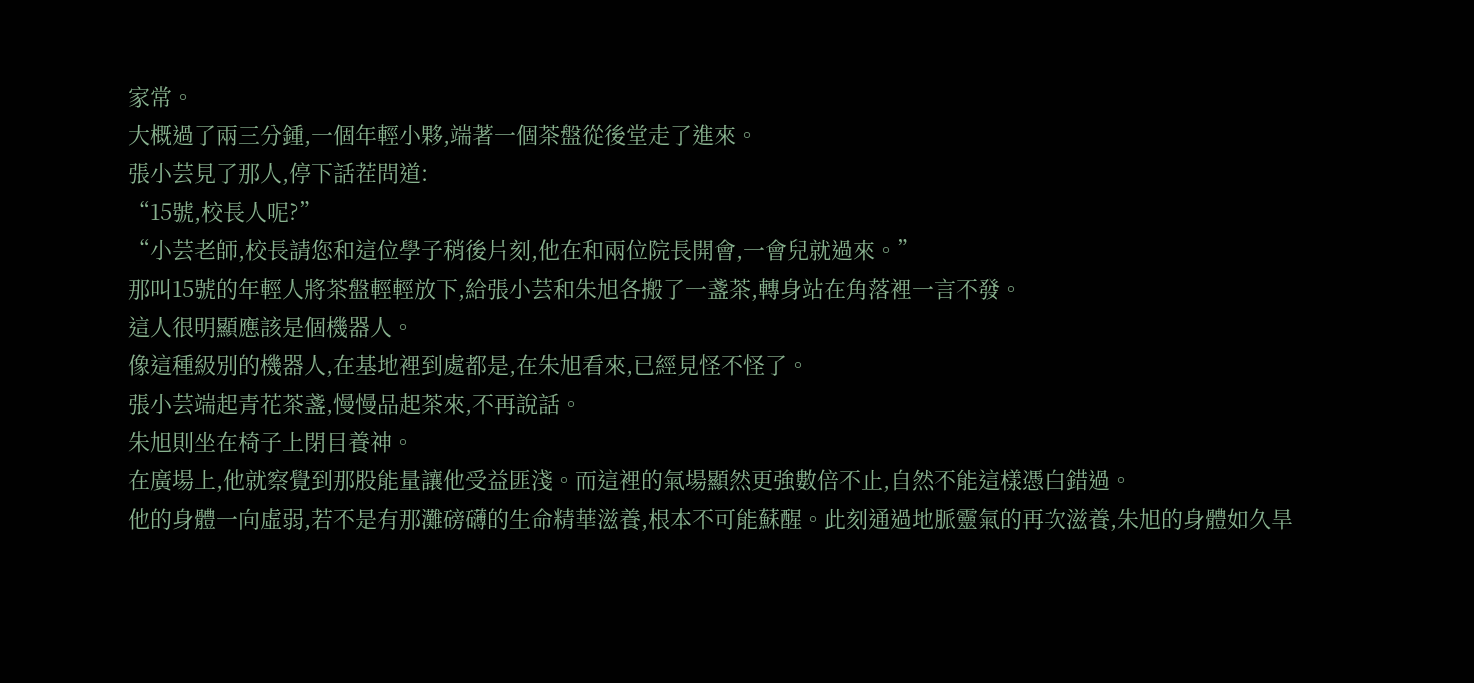家常。
大概過了兩三分鍾,一個年輕小夥,端著一個茶盤從後堂走了進來。
張小芸見了那人,停下話茬問道:
“15號,校長人呢?”
“小芸老師,校長請您和這位學子稍後片刻,他在和兩位院長開會,一會兒就過來。”
那叫15號的年輕人將茶盤輕輕放下,給張小芸和朱旭各搬了一盞茶,轉身站在角落裡一言不發。
這人很明顯應該是個機器人。
像這種級別的機器人,在基地裡到處都是,在朱旭看來,已經見怪不怪了。
張小芸端起青花茶盞,慢慢品起茶來,不再說話。
朱旭則坐在椅子上閉目養神。
在廣場上,他就察覺到那股能量讓他受益匪淺。而這裡的氣場顯然更強數倍不止,自然不能這樣憑白錯過。
他的身體一向虛弱,若不是有那灘磅礴的生命精華滋養,根本不可能蘇醒。此刻通過地脈靈氣的再次滋養,朱旭的身體如久旱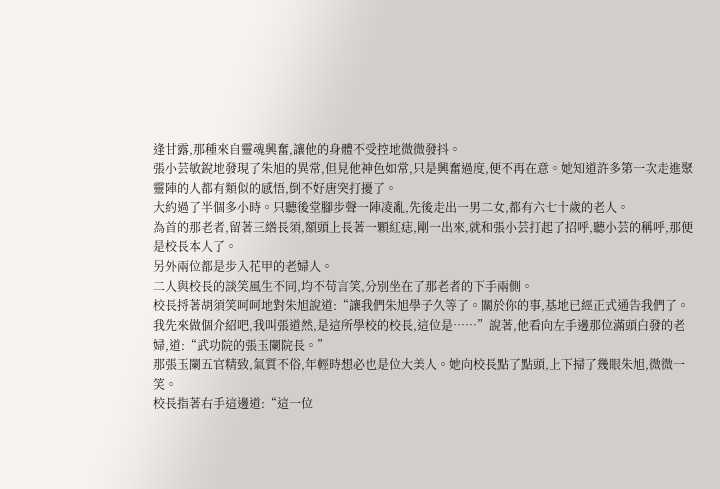逢甘露,那種來自靈魂興奮,讓他的身體不受控地微微發抖。
張小芸敏銳地發現了朱旭的異常,但見他神色如常,只是興奮過度,便不再在意。她知道許多第一次走進聚靈陣的人都有類似的感悟,倒不好唐突打擾了。
大約過了半個多小時。只聽後堂腳步聲一陣凌亂,先後走出一男二女,都有六七十歲的老人。
為首的那老者,留著三綹長須,額頭上長著一顆紅痣,剛一出來,就和張小芸打起了招呼,聽小芸的稱呼,那便是校長本人了。
另外兩位都是步入花甲的老婦人。
二人與校長的談笑風生不同,均不苟言笑,分別坐在了那老者的下手兩側。
校長捋著胡須笑呵呵地對朱旭說道:“讓我們朱旭學子久等了。關於你的事,基地已經正式通告我們了。我先來做個介紹吧,我叫張道然,是這所學校的校長,這位是……”說著,他看向左手邊那位滿頭白發的老婦,道:“武功院的張玉闌院長。”
那張玉闌五官精致,氣質不俗,年輕時想必也是位大美人。她向校長點了點頭,上下掃了幾眼朱旭,微微一笑。
校長指著右手這邊道:“這一位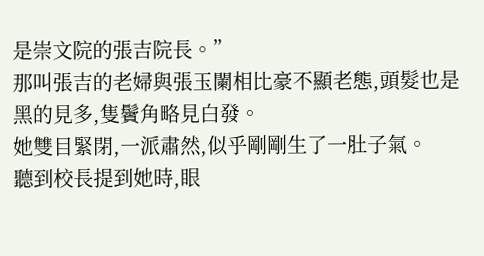是崇文院的張吉院長。”
那叫張吉的老婦與張玉闌相比豪不顯老態,頭髮也是黑的見多,隻鬢角略見白發。
她雙目緊閉,一派肅然,似乎剛剛生了一肚子氣。
聽到校長提到她時,眼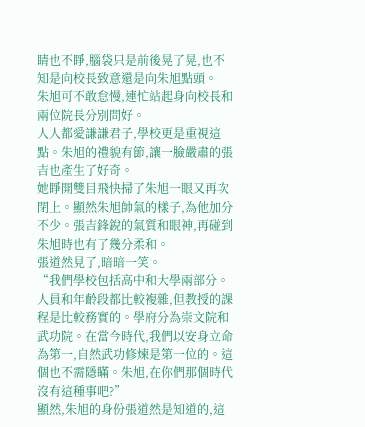睛也不睜,腦袋只是前後晃了晃,也不知是向校長致意還是向朱旭點頭。
朱旭可不敢怠慢,連忙站起身向校長和兩位院長分別問好。
人人都愛謙謙君子,學校更是重視這點。朱旭的禮貌有節,讓一臉嚴肅的張吉也產生了好奇。
她睜開雙目飛快掃了朱旭一眼又再次閉上。顯然朱旭帥氣的樣子,為他加分不少。張吉鋒銳的氣質和眼神,再碰到朱旭時也有了幾分柔和。
張道然見了,暗暗一笑。
“我們學校包括高中和大學兩部分。人員和年齡段都比較複雜,但教授的課程是比較務實的。學府分為崇文院和武功院。在當今時代,我們以安身立命為第一,自然武功修煉是第一位的。這個也不需隱瞞。朱旭,在你們那個時代沒有這種事吧?”
顯然,朱旭的身份張道然是知道的,這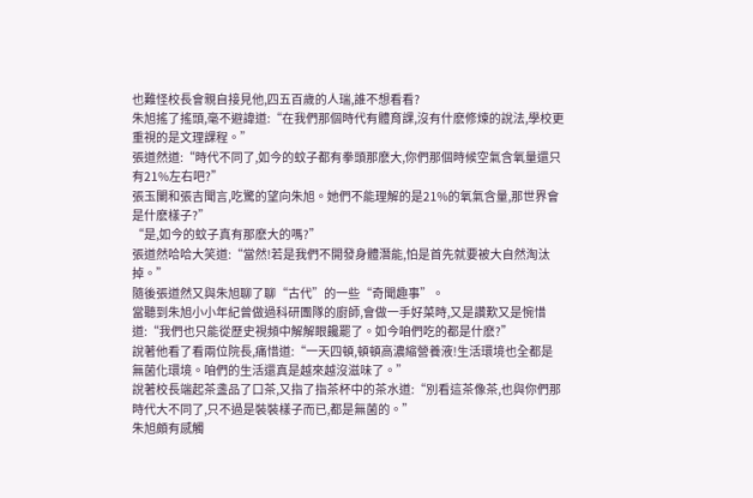也難怪校長會親自接見他,四五百歲的人瑞,誰不想看看?
朱旭搖了搖頭,毫不避諱道:“在我們那個時代有體育課,沒有什麽修煉的說法,學校更重視的是文理課程。”
張道然道:“時代不同了,如今的蚊子都有拳頭那麽大,你們那個時候空氣含氧量還只有21%左右吧?”
張玉闌和張吉聞言,吃驚的望向朱旭。她們不能理解的是21%的氧氣含量,那世界會是什麽樣子?”
“是,如今的蚊子真有那麽大的嗎?”
張道然哈哈大笑道:“當然!若是我們不開發身體潛能,怕是首先就要被大自然淘汰掉。”
隨後張道然又與朱旭聊了聊“古代”的一些“奇聞趣事”。
當聽到朱旭小小年紀曾做過科研團隊的廚師,會做一手好菜時,又是讚歎又是惋惜道:“我們也只能從歷史視頻中解解眼饞罷了。如今咱們吃的都是什麽?”
說著他看了看兩位院長,痛惜道:“一天四頓,頓頓高濃縮營養液!生活環境也全都是無菌化環境。咱們的生活還真是越來越沒滋味了。”
說著校長端起茶盞品了口茶,又指了指茶杯中的茶水道:“別看這茶像茶,也與你們那時代大不同了,只不過是裝裝樣子而已,都是無菌的。”
朱旭頗有感觸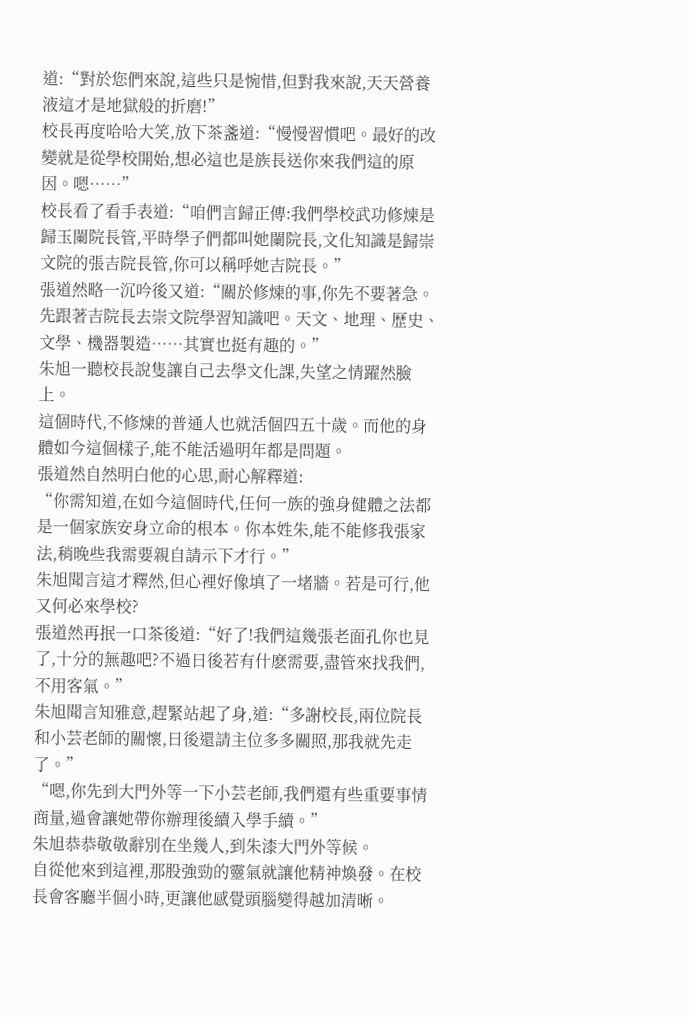道:“對於您們來說,這些只是惋惜,但對我來說,天天營養液這才是地獄般的折磨!”
校長再度哈哈大笑,放下茶盞道:“慢慢習慣吧。最好的改變就是從學校開始,想必這也是族長送你來我們這的原因。嗯……”
校長看了看手表道:“咱們言歸正傳:我們學校武功修煉是歸玉闌院長管,平時學子們都叫她闌院長,文化知識是歸崇文院的張吉院長管,你可以稱呼她吉院長。”
張道然略一沉吟後又道:“關於修煉的事,你先不要著急。先跟著吉院長去崇文院學習知識吧。天文、地理、歷史、文學、機器製造……其實也挺有趣的。”
朱旭一聽校長說隻讓自己去學文化課,失望之情躍然臉上。
這個時代,不修煉的普通人也就活個四五十歲。而他的身體如今這個樣子,能不能活過明年都是問題。
張道然自然明白他的心思,耐心解釋道:
“你需知道,在如今這個時代,任何一族的強身健體之法都是一個家族安身立命的根本。你本姓朱,能不能修我張家法,稍晚些我需要親自請示下才行。”
朱旭聞言這才釋然,但心裡好像填了一堵牆。若是可行,他又何必來學校?
張道然再抿一口茶後道:“好了!我們這幾張老面孔你也見了,十分的無趣吧?不過日後若有什麽需要,盡管來找我們,不用客氣。”
朱旭聞言知雅意,趕緊站起了身,道:“多謝校長,兩位院長和小芸老師的關懷,日後還請主位多多關照,那我就先走了。”
“嗯,你先到大門外等一下小芸老師,我們還有些重要事情商量,過會讓她帶你辦理後續入學手續。”
朱旭恭恭敬敬辭別在坐幾人,到朱漆大門外等候。
自從他來到這裡,那股強勁的靈氣就讓他精神煥發。在校長會客廳半個小時,更讓他感覺頭腦變得越加清晰。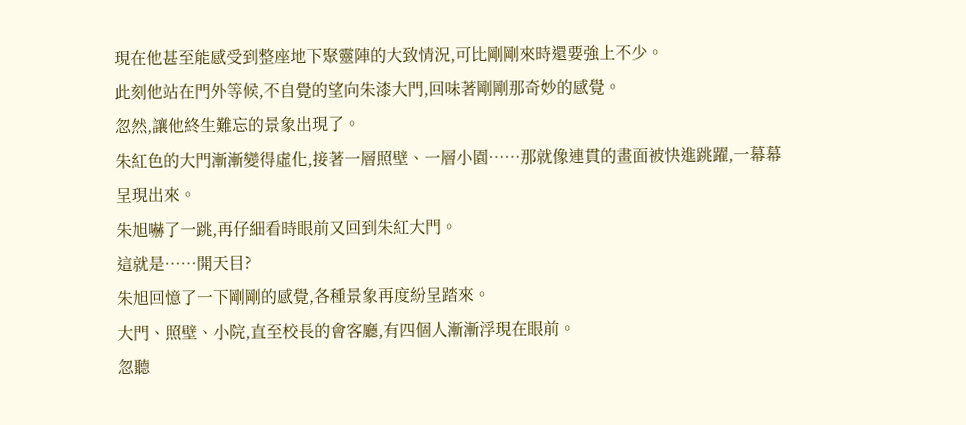現在他甚至能感受到整座地下聚靈陣的大致情況,可比剛剛來時還要強上不少。
此刻他站在門外等候,不自覺的望向朱漆大門,回味著剛剛那奇妙的感覺。
忽然,讓他終生難忘的景象出現了。
朱紅色的大門漸漸變得虛化,接著一層照壁、一層小園……那就像連貫的畫面被快進跳躍,一幕幕呈現出來。
朱旭嚇了一跳,再仔細看時眼前又回到朱紅大門。
這就是……開天目?
朱旭回憶了一下剛剛的感覺,各種景象再度紛呈踏來。
大門、照壁、小院,直至校長的會客廳,有四個人漸漸浮現在眼前。
忽聽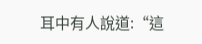耳中有人說道:“這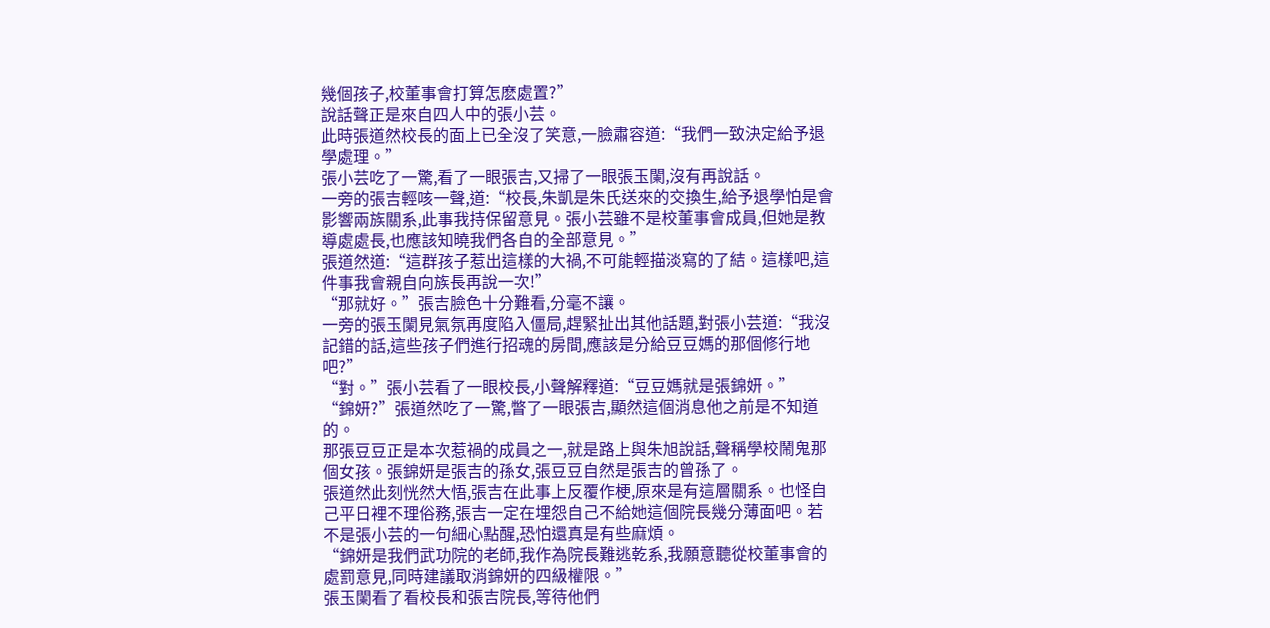幾個孩子,校董事會打算怎麽處置?”
說話聲正是來自四人中的張小芸。
此時張道然校長的面上已全沒了笑意,一臉肅容道:“我們一致決定給予退學處理。”
張小芸吃了一驚,看了一眼張吉,又掃了一眼張玉闌,沒有再說話。
一旁的張吉輕咳一聲,道:“校長,朱凱是朱氏送來的交換生,給予退學怕是會影響兩族關系,此事我持保留意見。張小芸雖不是校董事會成員,但她是教導處處長,也應該知曉我們各自的全部意見。”
張道然道:“這群孩子惹出這樣的大禍,不可能輕描淡寫的了結。這樣吧,這件事我會親自向族長再說一次!”
“那就好。”張吉臉色十分難看,分毫不讓。
一旁的張玉闌見氣氛再度陷入僵局,趕緊扯出其他話題,對張小芸道:“我沒記錯的話,這些孩子們進行招魂的房間,應該是分給豆豆媽的那個修行地吧?”
“對。”張小芸看了一眼校長,小聲解釋道:“豆豆媽就是張錦妍。”
“錦妍?”張道然吃了一驚,瞥了一眼張吉,顯然這個消息他之前是不知道的。
那張豆豆正是本次惹禍的成員之一,就是路上與朱旭說話,聲稱學校鬧鬼那個女孩。張錦妍是張吉的孫女,張豆豆自然是張吉的曾孫了。
張道然此刻恍然大悟,張吉在此事上反覆作梗,原來是有這層關系。也怪自己平日裡不理俗務,張吉一定在埋怨自己不給她這個院長幾分薄面吧。若不是張小芸的一句細心點醒,恐怕還真是有些麻煩。
“錦妍是我們武功院的老師,我作為院長難逃乾系,我願意聽從校董事會的處罰意見,同時建議取消錦妍的四級權限。”
張玉闌看了看校長和張吉院長,等待他們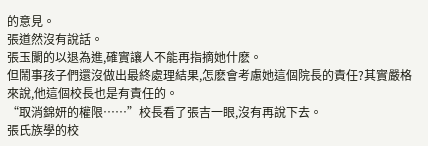的意見。
張道然沒有說話。
張玉闌的以退為進,確實讓人不能再指摘她什麽。
但鬧事孩子們還沒做出最終處理結果,怎麽會考慮她這個院長的責任?其實嚴格來說,他這個校長也是有責任的。
“取消錦妍的權限……”校長看了張吉一眼,沒有再說下去。
張氏族學的校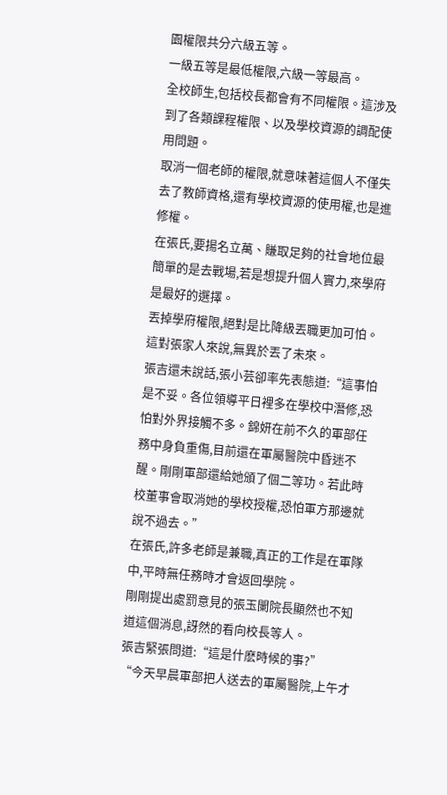園權限共分六級五等。
一級五等是最低權限,六級一等最高。
全校師生,包括校長都會有不同權限。這涉及到了各類課程權限、以及學校資源的調配使用問題。
取消一個老師的權限,就意味著這個人不僅失去了教師資格,還有學校資源的使用權,也是進修權。
在張氏,要揚名立萬、賺取足夠的社會地位最簡單的是去戰場,若是想提升個人實力,來學府是最好的選擇。
丟掉學府權限,絕對是比降級丟職更加可怕。這對張家人來說,無異於丟了未來。
張吉還未說話,張小芸卻率先表態道:“這事怕是不妥。各位領導平日裡多在學校中潛修,恐怕對外界接觸不多。錦妍在前不久的軍部任務中身負重傷,目前還在軍屬醫院中昏迷不醒。剛剛軍部還給她頒了個二等功。若此時校董事會取消她的學校授權,恐怕軍方那邊就說不過去。”
在張氏,許多老師是兼職,真正的工作是在軍隊中,平時無任務時才會返回學院。
剛剛提出處罰意見的張玉闌院長顯然也不知道這個消息,訝然的看向校長等人。
張吉緊張問道:“這是什麽時候的事?”
“今天早晨軍部把人送去的軍屬醫院,上午才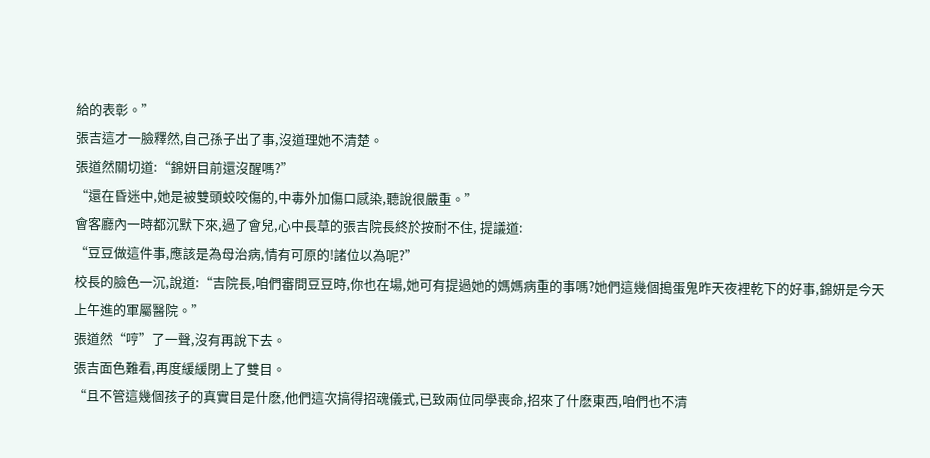給的表彰。”
張吉這才一臉釋然,自己孫子出了事,沒道理她不清楚。
張道然關切道:“錦妍目前還沒醒嗎?”
“還在昏迷中,她是被雙頭蛟咬傷的,中毒外加傷口感染,聽說很嚴重。”
會客廳內一時都沉默下來,過了會兒,心中長草的張吉院長終於按耐不住, 提議道:
“豆豆做這件事,應該是為母治病,情有可原的!諸位以為呢?”
校長的臉色一沉,說道:“吉院長,咱們審問豆豆時,你也在場,她可有提過她的媽媽病重的事嗎?她們這幾個搗蛋鬼昨天夜裡乾下的好事,錦妍是今天上午進的軍屬醫院。”
張道然“哼”了一聲,沒有再說下去。
張吉面色難看,再度緩緩閉上了雙目。
“且不管這幾個孩子的真實目是什麽,他們這次搞得招魂儀式,已致兩位同學喪命,招來了什麽東西,咱們也不清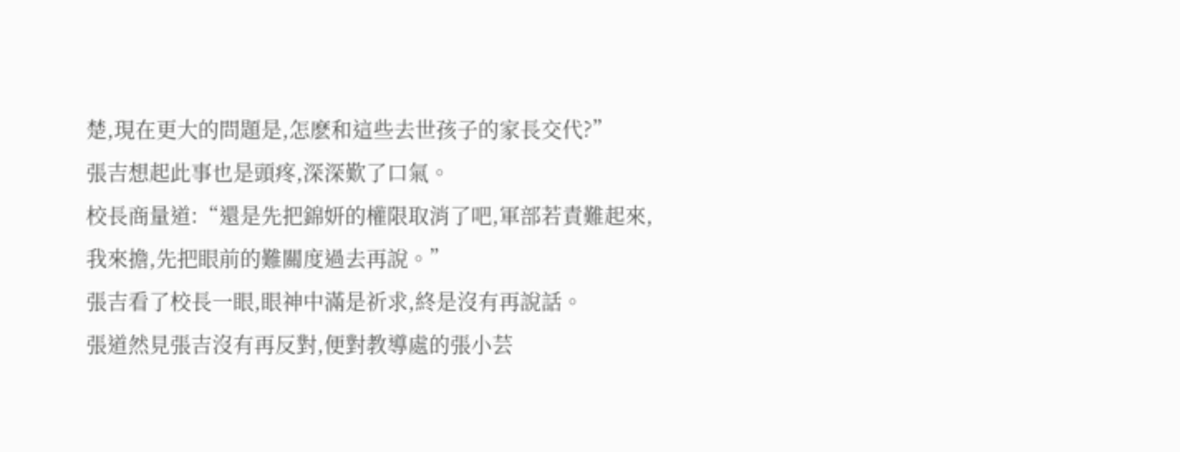楚,現在更大的問題是,怎麽和這些去世孩子的家長交代?”
張吉想起此事也是頭疼,深深歎了口氣。
校長商量道:“還是先把錦妍的權限取消了吧,軍部若責難起來,我來擔,先把眼前的難關度過去再說。”
張吉看了校長一眼,眼神中滿是祈求,終是沒有再說話。
張道然見張吉沒有再反對,便對教導處的張小芸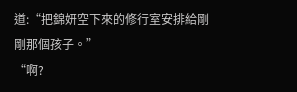道:“把錦妍空下來的修行室安排給剛剛那個孩子。”
“啊?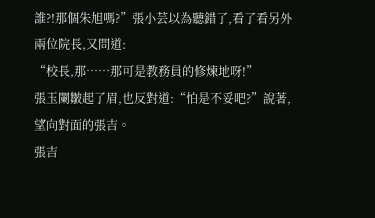誰?!那個朱旭嗎?”張小芸以為聽錯了,看了看另外兩位院長,又問道:
“校長,那……那可是教務員的修煉地呀!”
張玉闌皺起了眉,也反對道:“怕是不妥吧?”說著,望向對面的張吉。
張吉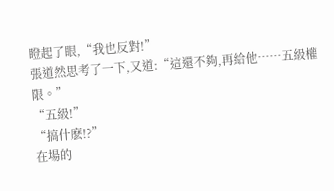瞪起了眼,“我也反對!”
張道然思考了一下,又道:“這還不夠,再給他……五級權限。”
“五級!”
“搞什麽!?”
在場的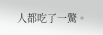人都吃了一驚。